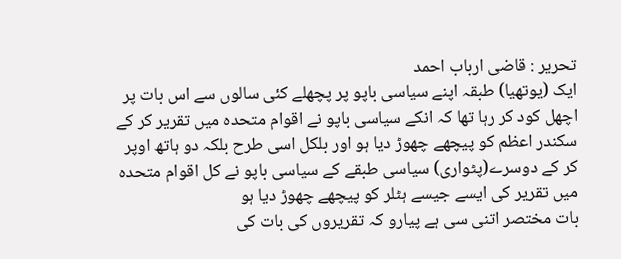تحریر : قاضی ارباب احمد
ایک (یوتھیا) طبقہ اپنے سیاسی باپو پر پچھلے کئی سالوں سے اس بات پر اچھل کود کر رہا تھا کہ انکے سیاسی باپو نے اقوام متحدہ میں تقریر کر کے سکندر اعظم کو پیچھے چھوڑ دیا ہو اور بلکل اسی طرح بلکہ دو ہاتھ اوپر کر کے دوسرے(پٹواری) سیاسی طبقے کے سیاسی باپو نے کل اقوام متحدہ میں تقریر کی ایسے جیسے ہٹلر کو پیچھے چھوڑ دیا ہو
بات مختصر اتنی سی ہے پیارو کہ تقریروں کی بات کی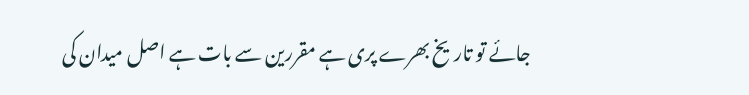جائے تو تاریخ بھرے پری ہے مقررین سے بات ہے اصل میدان کی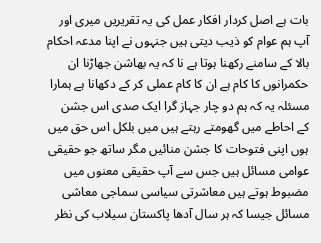بات ہے اصل کردار افکار عمل کی یہ تقریریں میری اور آپ ہم عوام کو ذیب دیتی ہیں جنہوں نے اپنا مدعہ احکام بالا کے سامنے رکھنا ہوتا ہے نا کہ یہ بھاشن جھاڑنا ان حکمرانوں کا کام ہے ان کا کام عملی کر کے دکھانا ہے ہمارا مسئلہ یہ کہ ہم دو چار جہاز گرا ایک صدی اس جشن کے احاطے میں گھومتے رہتے ہیں میں بلکل اس حق میں ہوں اپنی فتوحات کا جشن منائیں مگر ساتھ جو حقیقی عوامی مسائل ہیں جس سے آپ حقیقی معنوں میں مضبوط ہوتے ہیں معاشرتی سیاسی سماجی معاشی مسائل جیسا کہ ہر سال آدھا پاکستان سیلاب کی نظر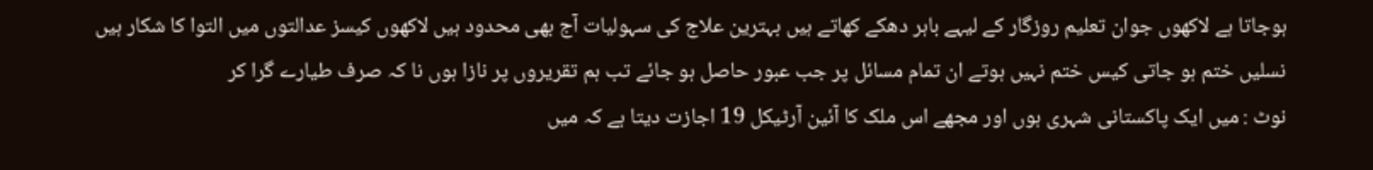ہوجاتا ہے لاکھوں جوان تعلیم روزگار کے لیہے باہر دھکے کھاتے ہیں بہترین علاج کی سہولیات آج بھی محدود ہیں لاکھوں کیسز عدالتوں میں التوا کا شکار ہیں نسلیں ختم ہو جاتی کیس ختم نہیں ہوتے ان تمام مسائل پر جب عبور حاصل ہو جائے تب ہم تقریروں پر نازا ہوں نا کہ صرف طیارے گرا کر
نوٹ : میں ایک پاکستانی شہری ہوں اور مجھے اس ملک کا آئین آرٹیکل 19 اجازت دیتا ہے کہ میں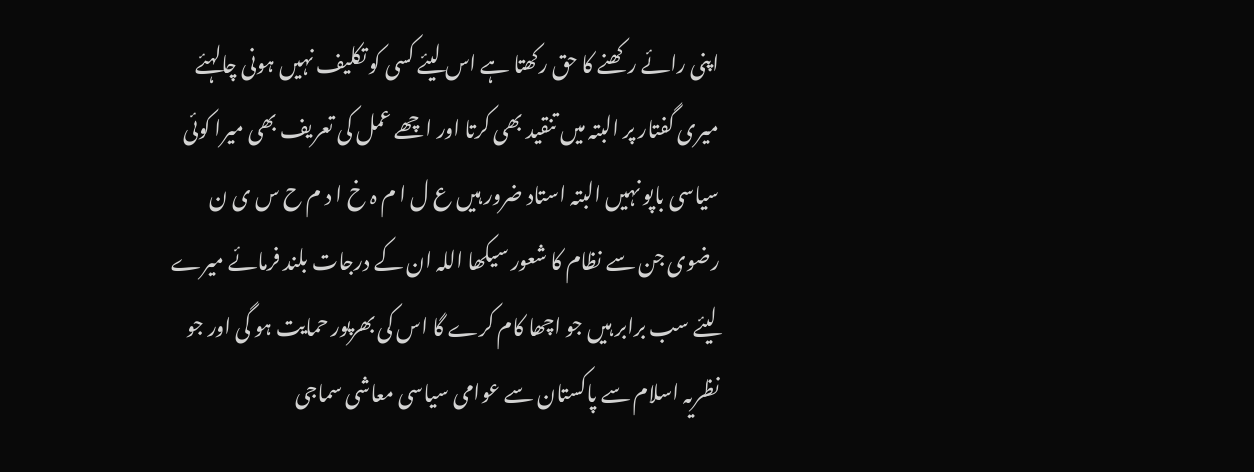اپنی رائے رکھنے کا حق رکھتا ہے اس لیئے کسی کو تکلیف نہیں ہونی چالہئے میری گفتار پر البتہ میں تنقید بھی کرتا اور اچھے عمل کی تعریف بھی میرا کوئی سیاسی باپو نہیں البتہ استاد ضرور ہیں ع ل ا م ہ خ ا د م ح س ی ن رضوی جن سے نظام کا شعور سیکھا اللہ ان کے درجات بلند فرمائے میرے لیئے سب برابر ہیں جو اچھا کام کرے گا اس کی بھرپور حمایت ہو گی اور جو نظریہ اسلام سے پاکستان سے عوامی سیاسی معاشی سماجی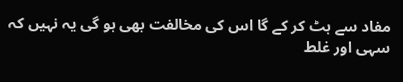مفاد سے ہٹ کر کے گا اس کی مخالفت بھی ہو گی یہ نہیں کہ سہی اور غلط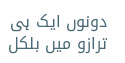دونوں ایک ہی ترازو میں بلکل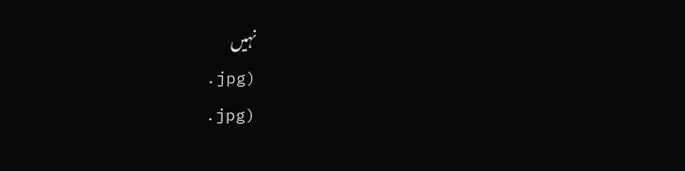نہیں
.jpg)
.jpg)